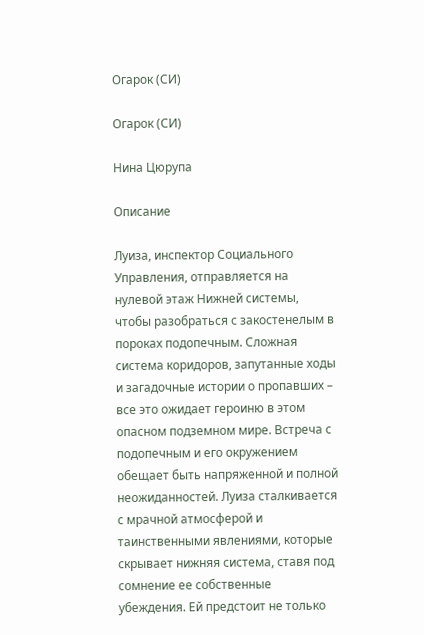Огарок (СИ)

Огарок (СИ)

Нина Цюрупа

Описание

Луиза, инспектор Социального Управления, отправляется на нулевой этаж Нижней системы, чтобы разобраться с закостенелым в пороках подопечным. Сложная система коридоров, запутанные ходы и загадочные истории о пропавших – все это ожидает героиню в этом опасном подземном мире. Встреча с подопечным и его окружением обещает быть напряженной и полной неожиданностей. Луиза сталкивается с мрачной атмосферой и таинственными явлениями, которые скрывает нижняя система, ставя под сомнение ее собственные убеждения. Ей предстоит не только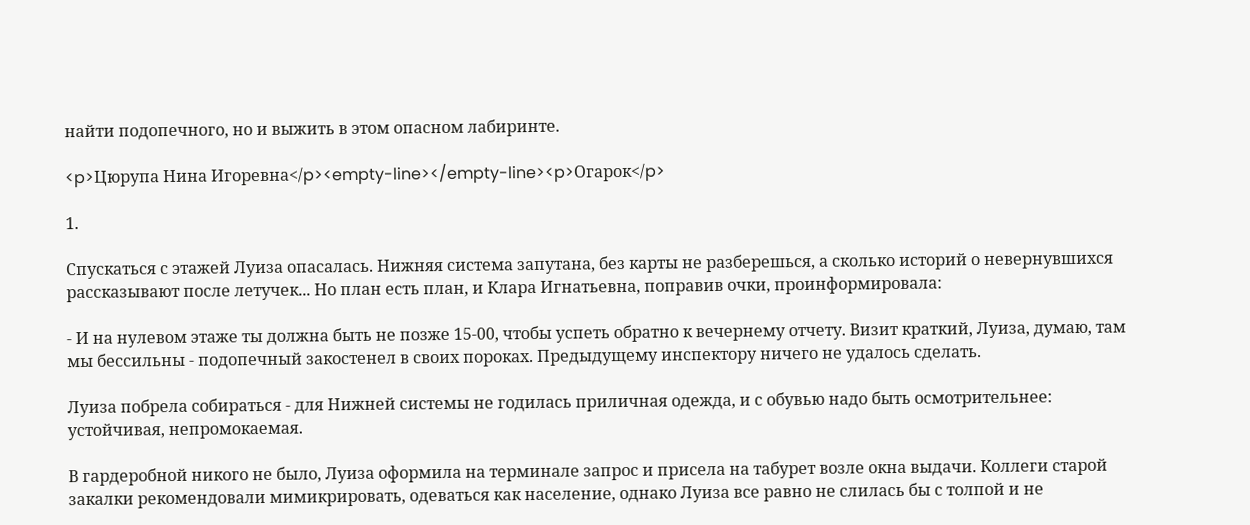найти подопечного, но и выжить в этом опасном лабиринте.

<p>Цюрупа Нина Игоревна</p><empty-line></empty-line><p>Огарок</p>

1.

Спускаться с этажей Луиза опасалась. Нижняя система запутана, без карты не разберешься, а сколько историй о невернувшихся рассказывают после летучек... Но план есть план, и Клара Игнатьевна, поправив очки, проинформировала:

- И на нулевом этаже ты должна быть не позже 15-00, чтобы успеть обратно к вечернему отчету. Визит краткий, Луиза, думаю, там мы бессильны - подопечный закостенел в своих пороках. Предыдущему инспектору ничего не удалось сделать.

Луиза побрела собираться - для Нижней системы не годилась приличная одежда, и с обувью надо быть осмотрительнее: устойчивая, непромокаемая.

В гардеробной никого не было, Луиза оформила на терминале запрос и присела на табурет возле окна выдачи. Коллеги старой закалки рекомендовали мимикрировать, одеваться как население, однако Луиза все равно не слилась бы с толпой и не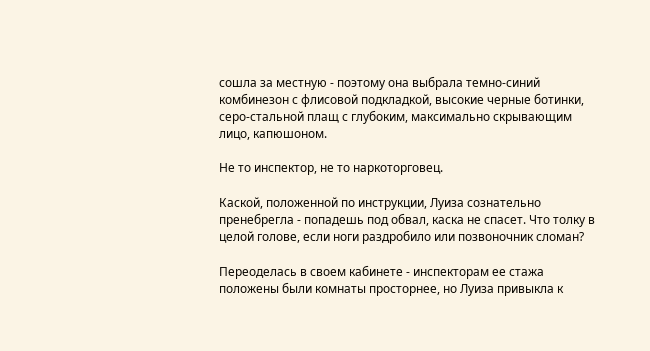сошла за местную - поэтому она выбрала темно-синий комбинезон с флисовой подкладкой, высокие черные ботинки, серо-стальной плащ с глубоким, максимально скрывающим лицо, капюшоном.

Не то инспектор, не то наркоторговец.

Каской, положенной по инструкции, Луиза сознательно пренебрегла - попадешь под обвал, каска не спасет. Что толку в целой голове, если ноги раздробило или позвоночник сломан?

Переоделась в своем кабинете - инспекторам ее стажа положены были комнаты просторнее, но Луиза привыкла к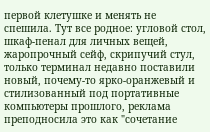первой клетушке и менять не спешила. Тут все родное: угловой стол, шкаф-пенал для личных вещей, жаропрочный сейф, скрипучий стул, только терминал недавно поставили новый, почему-то ярко-оранжевый и стилизованный под портативные компьютеры прошлого, реклама преподносила это как "сочетание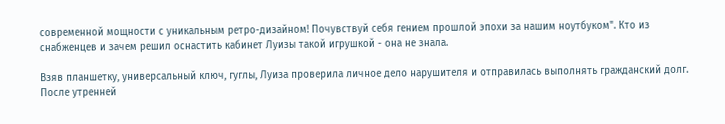современной мощности с уникальным ретро-дизайном! Почувствуй себя гением прошлой эпохи за нашим ноутбуком". Кто из снабженцев и зачем решил оснастить кабинет Луизы такой игрушкой - она не знала.

Взяв планшетку, универсальный ключ, гуглы, Луиза проверила личное дело нарушителя и отправилась выполнять гражданский долг. После утренней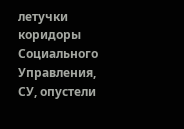летучки коридоры Социального Управления, СУ, опустели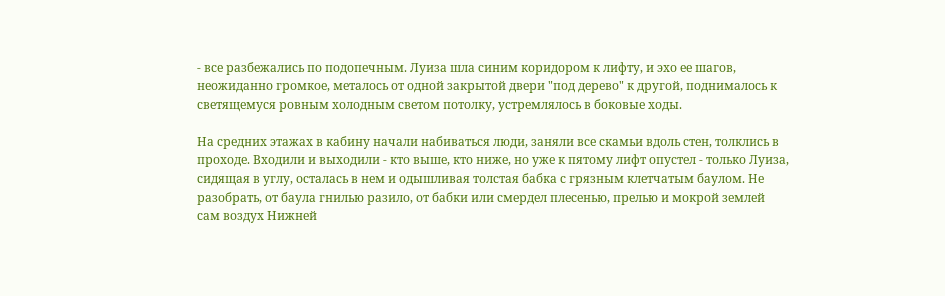- все разбежались по подопечным. Луиза шла синим коридором к лифту, и эхо ее шагов, неожиданно громкое, металось от одной закрытой двери "под дерево" к другой, поднималось к светящемуся ровным холодным светом потолку, устремлялось в боковые ходы.

На средних этажах в кабину начали набиваться люди, заняли все скамьи вдоль стен, толклись в проходе. Входили и выходили - кто выше, кто ниже, но уже к пятому лифт опустел - только Луиза, сидящая в углу, осталась в нем и одышливая толстая бабка с грязным клетчатым баулом. Не разобрать, от баула гнилью разило, от бабки или смердел плесенью, прелью и мокрой землей сам воздух Нижней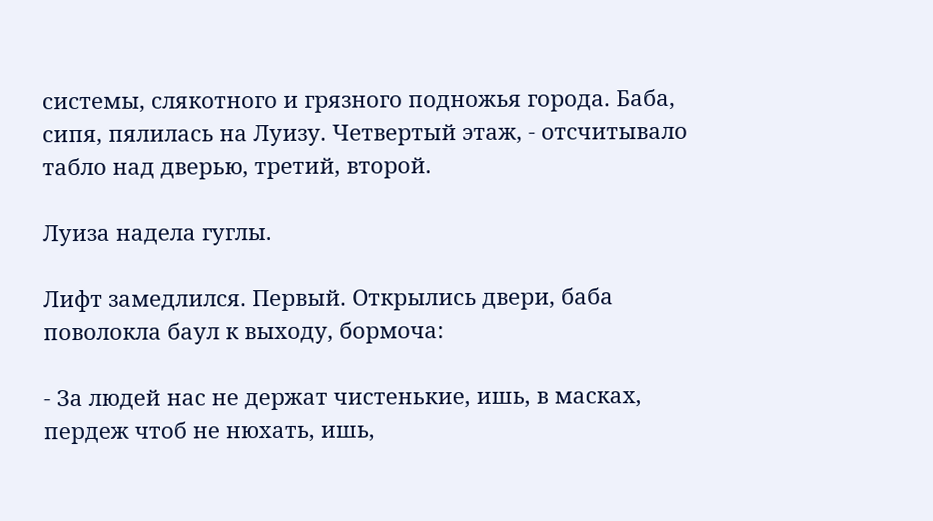системы, слякотного и грязного подножья города. Баба, сипя, пялилась на Луизу. Четвертый этаж, - отсчитывало табло над дверью, третий, второй.

Луиза надела гуглы.

Лифт замедлился. Первый. Открылись двери, баба поволокла баул к выходу, бормоча:

- За людей нас не держат чистенькие, ишь, в масках, пердеж чтоб не нюхать, ишь,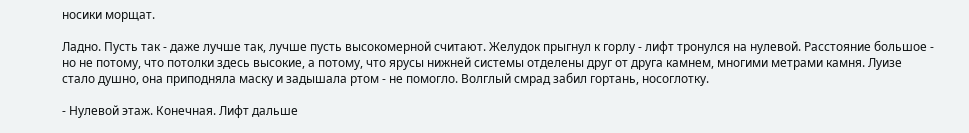носики морщат.

Ладно. Пусть так - даже лучше так, лучше пусть высокомерной считают. Желудок прыгнул к горлу - лифт тронулся на нулевой. Расстояние большое - но не потому, что потолки здесь высокие, а потому, что ярусы нижней системы отделены друг от друга камнем, многими метрами камня. Луизе стало душно, она приподняла маску и задышала ртом - не помогло. Волглый смрад забил гортань, носоглотку.

- Нулевой этаж. Конечная. Лифт дальше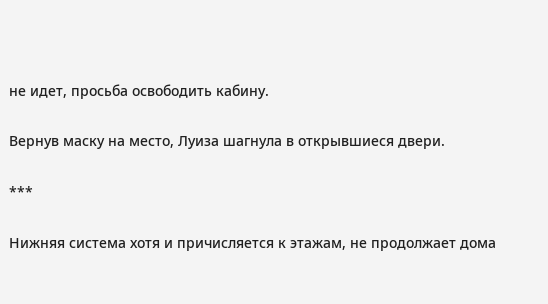не идет, просьба освободить кабину.

Вернув маску на место, Луиза шагнула в открывшиеся двери.

***

Нижняя система хотя и причисляется к этажам, не продолжает дома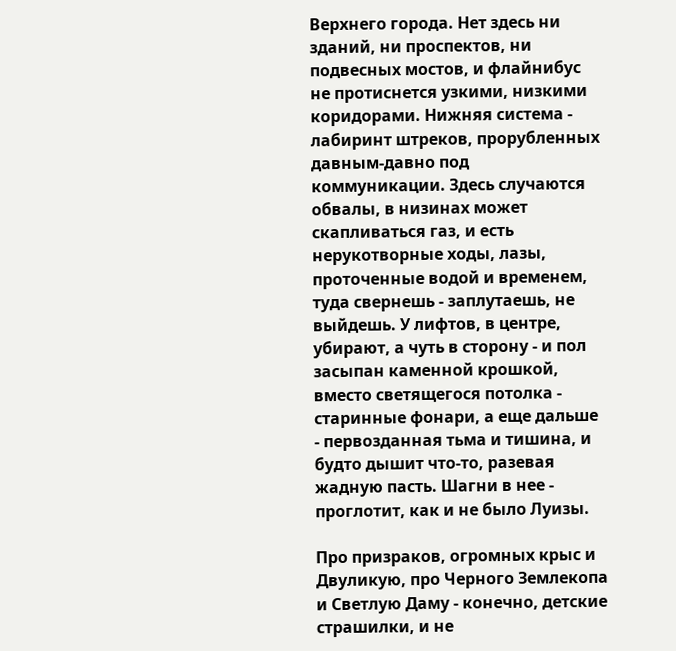Верхнего города. Нет здесь ни зданий, ни проспектов, ни подвесных мостов, и флайнибус не протиснется узкими, низкими коридорами. Нижняя система - лабиринт штреков, прорубленных давным-давно под коммуникации. Здесь случаются обвалы, в низинах может скапливаться газ, и есть нерукотворные ходы, лазы, проточенные водой и временем, туда свернешь - заплутаешь, не выйдешь. У лифтов, в центре, убирают, а чуть в сторону - и пол засыпан каменной крошкой, вместо светящегося потолка - старинные фонари, а еще дальше - первозданная тьма и тишина, и будто дышит что-то, разевая жадную пасть. Шагни в нее - проглотит, как и не было Луизы.

Про призраков, огромных крыс и Двуликую, про Черного Землекопа и Светлую Даму - конечно, детские страшилки, и не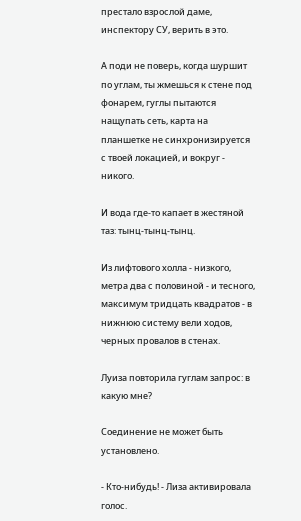престало взрослой даме, инспектору СУ, верить в это.

А поди не поверь, когда шуршит по углам, ты жмешься к стене под фонарем, гуглы пытаются нащупать сеть, карта на планшетке не синхронизируется с твоей локацией, и вокруг - никого.

И вода где-то капает в жестяной таз: тынц-тынц-тынц.

Из лифтового холла - низкого, метра два с половиной - и тесного, максимум тридцать квадратов - в нижнюю систему вели ходов, черных провалов в стенах.

Луиза повторила гуглам запрос: в какую мне?

Соединение не может быть установлено.

- Кто-нибудь! - Лиза активировала голос.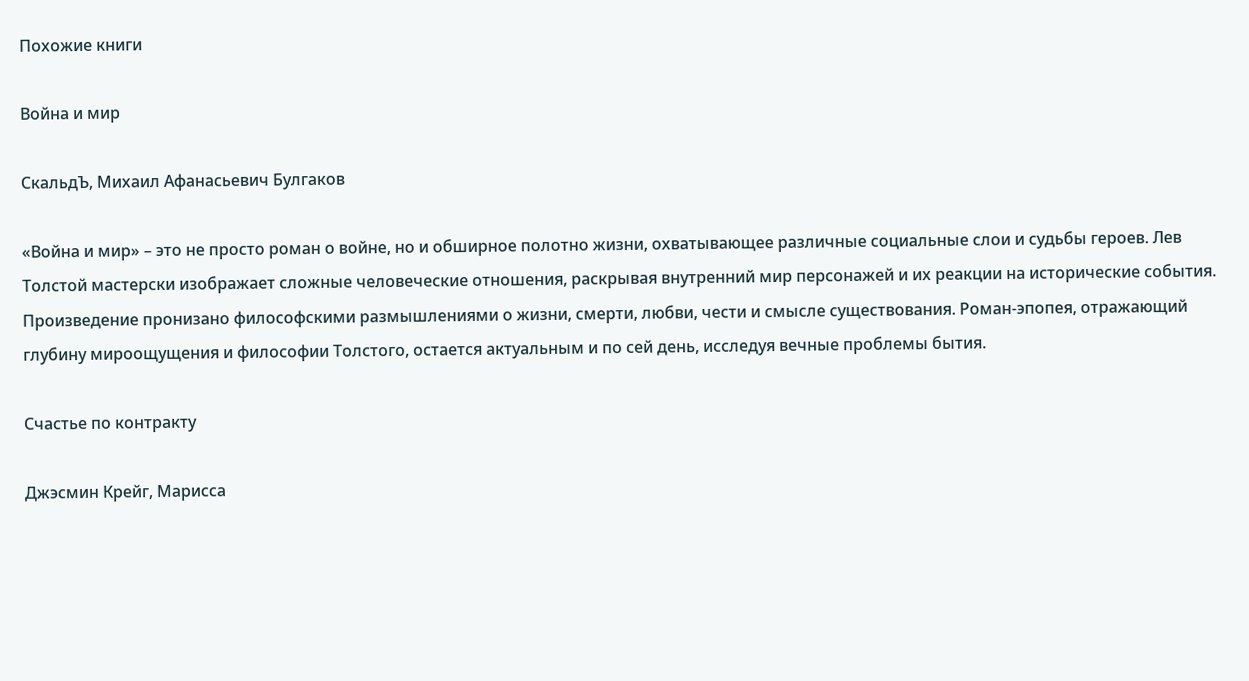Похожие книги

Война и мир

СкальдЪ, Михаил Афанасьевич Булгаков

«Война и мир» – это не просто роман о войне, но и обширное полотно жизни, охватывающее различные социальные слои и судьбы героев. Лев Толстой мастерски изображает сложные человеческие отношения, раскрывая внутренний мир персонажей и их реакции на исторические события. Произведение пронизано философскими размышлениями о жизни, смерти, любви, чести и смысле существования. Роман-эпопея, отражающий глубину мироощущения и философии Толстого, остается актуальным и по сей день, исследуя вечные проблемы бытия.

Счастье по контракту

Джэсмин Крейг, Марисса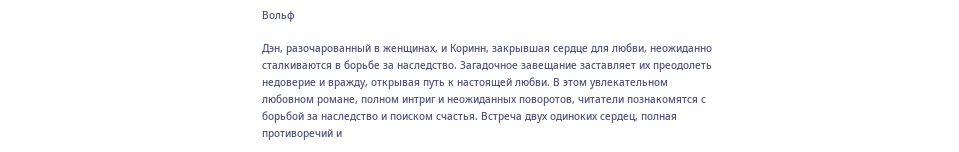Вольф

Дэн, разочарованный в женщинах, и Коринн, закрывшая сердце для любви, неожиданно сталкиваются в борьбе за наследство. Загадочное завещание заставляет их преодолеть недоверие и вражду, открывая путь к настоящей любви. В этом увлекательном любовном романе, полном интриг и неожиданных поворотов, читатели познакомятся с борьбой за наследство и поиском счастья. Встреча двух одиноких сердец, полная противоречий и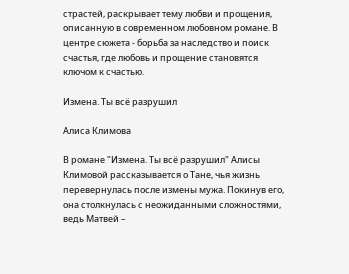страстей, раскрывает тему любви и прощения, описанную в современном любовном романе. В центре сюжета - борьба за наследство и поиск счастья, где любовь и прощение становятся ключом к счастью.

Измена. Ты всё разрушил

Алиса Климова

В романе "Измена. Ты всё разрушил" Алисы Климовой рассказывается о Тане, чья жизнь перевернулась после измены мужа. Покинув его, она столкнулась с неожиданными сложностями, ведь Матвей –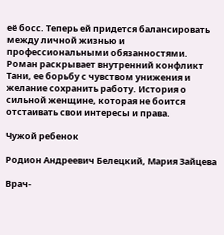её босс. Теперь ей придется балансировать между личной жизнью и профессиональными обязанностями. Роман раскрывает внутренний конфликт Тани, ее борьбу с чувством унижения и желание сохранить работу. История о сильной женщине, которая не боится отстаивать свои интересы и права.

Чужой ребенок

Родион Андреевич Белецкий, Мария Зайцева

Врач-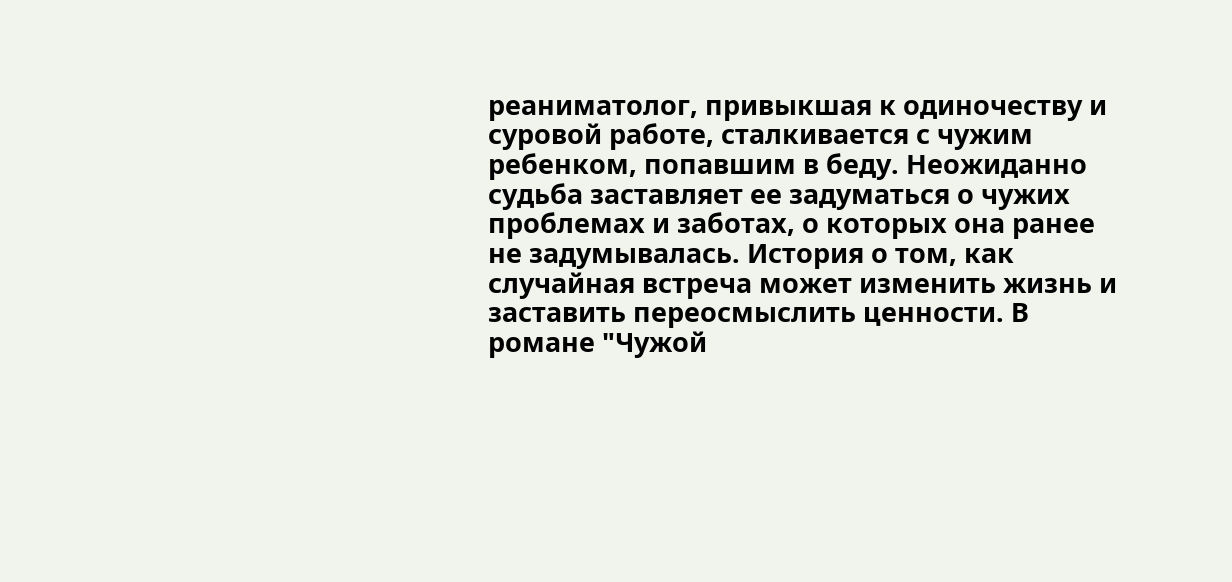реаниматолог, привыкшая к одиночеству и суровой работе, сталкивается с чужим ребенком, попавшим в беду. Неожиданно судьба заставляет ее задуматься о чужих проблемах и заботах, о которых она ранее не задумывалась. История о том, как случайная встреча может изменить жизнь и заставить переосмыслить ценности. В романе "Чужой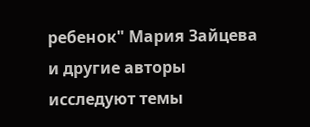ребенок" Мария Зайцева и другие авторы исследуют темы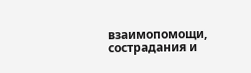взаимопомощи, сострадания и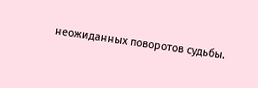неожиданных поворотов судьбы.